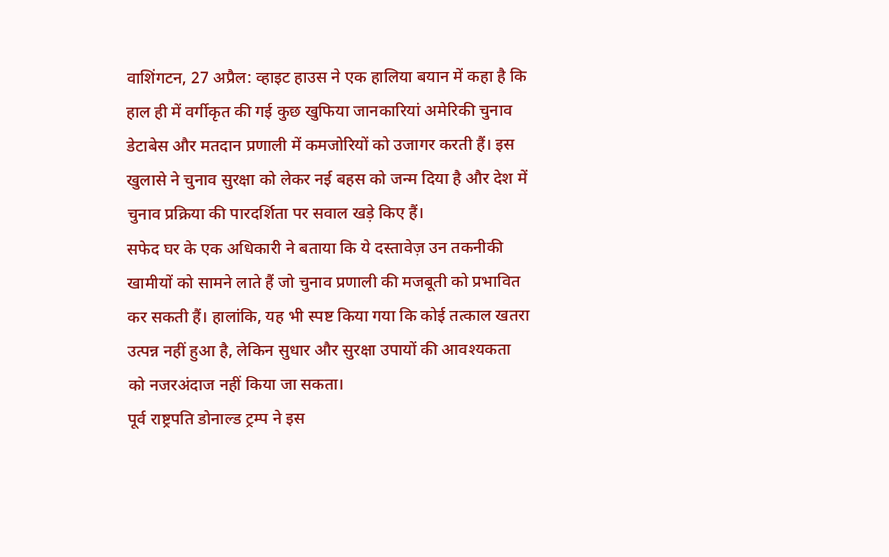वाशिंगटन, 27 अप्रैल: व्हाइट हाउस ने एक हालिया बयान में कहा है कि हाल ही में वर्गीकृत की गई कुछ खुफिया जानकारियां अमेरिकी चुनाव डेटाबेस और मतदान प्रणाली में कमजोरियों को उजागर करती हैं। इस खुलासे ने चुनाव सुरक्षा को लेकर नई बहस को जन्म दिया है और देश में चुनाव प्रक्रिया की पारदर्शिता पर सवाल खड़े किए हैं।
सफेद घर के एक अधिकारी ने बताया कि ये दस्तावेज़ उन तकनीकी खामीयों को सामने लाते हैं जो चुनाव प्रणाली की मजबूती को प्रभावित कर सकती हैं। हालांकि, यह भी स्पष्ट किया गया कि कोई तत्काल खतरा उत्पन्न नहीं हुआ है, लेकिन सुधार और सुरक्षा उपायों की आवश्यकता को नजरअंदाज नहीं किया जा सकता।
पूर्व राष्ट्रपति डोनाल्ड ट्रम्प ने इस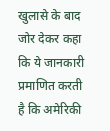खुलासे के बाद जोर देकर कहा कि ये जानकारी प्रमाणित करती है कि अमेरिकी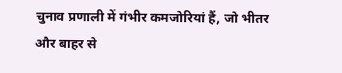चुनाव प्रणाली में गंभीर कमजोरियां हैं, जो भीतर और बाहर से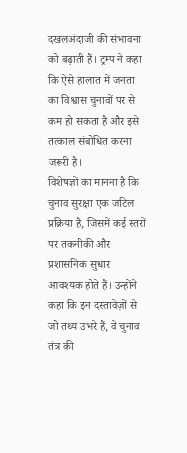दखलअंदाजी की संभावना को बढ़ाती हैं। ट्रम्प ने कहा कि ऐसे हालात में जनता का विश्वास चुनावों पर से कम हो सकता है और इसे तत्काल संबोधित करना जरूरी है।
विशेषज्ञों का मानना है कि चुनाव सुरक्षा एक जटिल प्रक्रिया है, जिसमें कई स्तरों पर तकनीकी और प्रशासनिक सुधार आवश्यक होते हैं। उन्होंने कहा कि इन दस्तावेज़ों से जो तथ्य उभरे हैं, वे चुनाव तंत्र की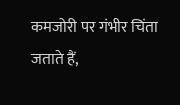कमजोरी पर गंभीर चिंता जताते हैं,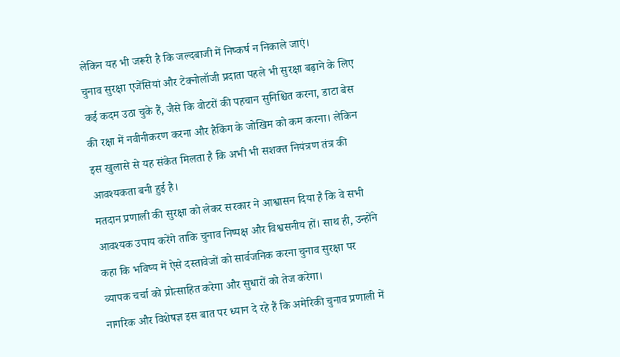लेकिन यह भी जरूरी है कि जल्दबाजी में निष्कर्ष न निकाले जाएं।
चुनाव सुरक्षा एजेंसियां और टेक्नोलॉजी प्रदाता पहले भी सुरक्षा बढ़ाने के लिए कई कदम उठा चुके हैं, जैसे कि वोटरों की पहचान सुनिश्चित करना, डाटा बेस की रक्षा में नवीनीकरण करना और हैकिंग के जोखिम को कम करना। लेकिन इस खुलासे से यह संकेत मिलता है कि अभी भी सशक्त नियंत्रण तंत्र की आवश्यकता बनी हुई है।
मतदान प्रणाली की सुरक्षा को लेकर सरकार ने आश्वासन दिया है कि वे सभी आवश्यक उपाय करेंगे ताकि चुनाव निष्पक्ष और विश्वसनीय हों। साथ ही, उन्होंने कहा कि भविष्य में ऐसे दस्तावेजों को सार्वजनिक करना चुनाव सुरक्षा पर व्यापक चर्चा को प्रोत्साहित करेगा और सुधारों को तेज करेगा।
नागरिक और विशेषज्ञ इस बात पर ध्यान दे रहे हैं कि अमेरिकी चुनाव प्रणाली में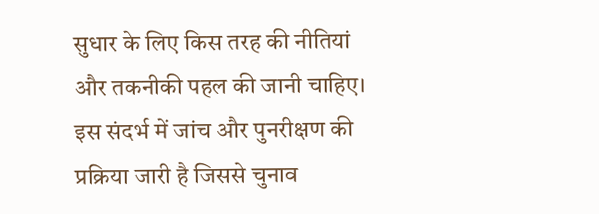सुधार के लिए किस तरह की नीतियां और तकनीकी पहल की जानी चाहिए। इस संदर्भ में जांच और पुनरीक्षण की प्रक्रिया जारी है जिससे चुनाव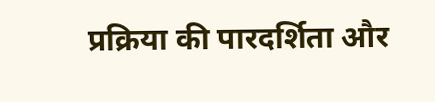प्रक्रिया की पारदर्शिता और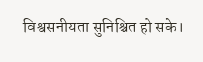विश्वसनीयता सुनिश्चित हो सके।